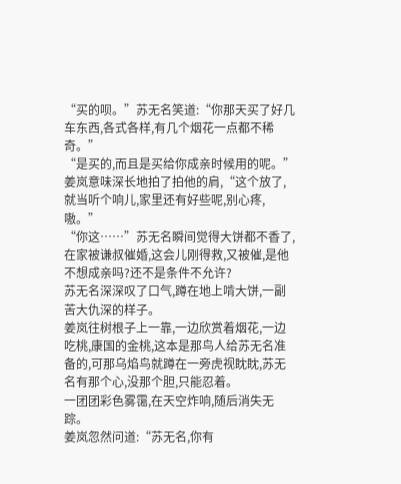“买的呗。”苏无名笑道:“你那天买了好几车东西,各式各样,有几个烟花一点都不稀奇。”
“是买的,而且是买给你成亲时候用的呢。”姜岚意味深长地拍了拍他的肩,“这个放了,就当听个响儿,家里还有好些呢,别心疼,嗷。”
“你这……”苏无名瞬间觉得大饼都不香了,在家被谦叔催婚,这会儿刚得救,又被催,是他不想成亲吗?还不是条件不允许?
苏无名深深叹了口气,蹲在地上啃大饼,一副苦大仇深的样子。
姜岚往树根子上一靠,一边欣赏着烟花,一边吃桃,康国的金桃,这本是那鸟人给苏无名准备的,可那乌焰鸟就蹲在一旁虎视眈眈,苏无名有那个心,没那个胆,只能忍着。
一团团彩色雾霭,在天空炸响,随后消失无踪。
姜岚忽然问道:“苏无名,你有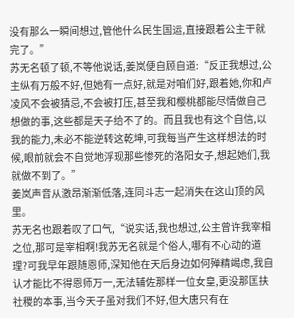没有那么一瞬间想过,管他什么民生国运,直接跟着公主干就完了。”
苏无名顿了顿,不等他说话,姜岚便自顾自道:“反正我想过,公主纵有万般不好,但她有一点好,就是对咱们好,跟着她,你和卢凌风不会被猜忌,不会被打压,甚至我和樱桃都能尽情做自己想做的事,这些都是天子给不了的。而且我也有这个自信,以我的能力,未必不能逆转这乾坤,可我每当产生这样想法的时候,眼前就会不自觉地浮现那些惨死的洛阳女子,想起她们,我就做不到了。”
姜岚声音从激昂渐渐低落,连同斗志一起消失在这山顶的风里。
苏无名也跟着叹了口气,“说实话,我也想过,公主曾许我宰相之位,那可是宰相啊!我苏无名就是个俗人,哪有不心动的道理?可我早年跟随恩师,深知他在天后身边如何殚精竭虑,我自认才能比不得恩师万一,无法辅佐那样一位女皇,更没那匡扶社稷的本事,当今天子虽对我们不好,但大唐只有在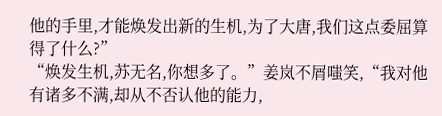他的手里,才能焕发出新的生机,为了大唐,我们这点委屈算得了什么?”
“焕发生机,苏无名,你想多了。”姜岚不屑嗤笑,“我对他有诸多不满,却从不否认他的能力,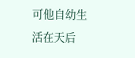可他自幼生活在天后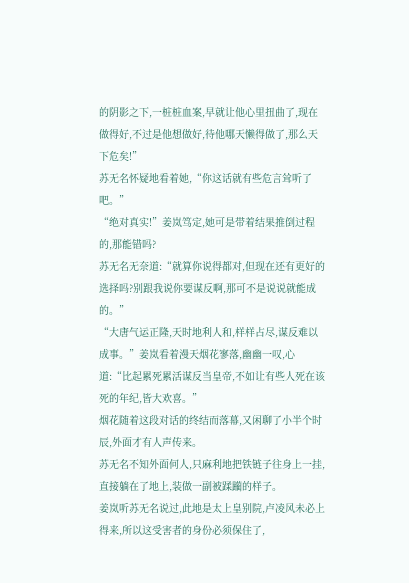的阴影之下,一桩桩血案,早就让他心里扭曲了,现在做得好,不过是他想做好,待他哪天懒得做了,那么天下危矣!”
苏无名怀疑地看着她,“你这话就有些危言耸听了吧。”
“绝对真实!”姜岚笃定,她可是带着结果推倒过程的,那能错吗?
苏无名无奈道:“就算你说得都对,但现在还有更好的选择吗?别跟我说你要谋反啊,那可不是说说就能成的。”
“大唐气运正隆,天时地利人和,样样占尽,谋反难以成事。”姜岚看着漫天烟花寥落,幽幽一叹,心道:“比起累死累活谋反当皇帝,不如让有些人死在该死的年纪,皆大欢喜。”
烟花随着这段对话的终结而落幕,又闲聊了小半个时辰,外面才有人声传来。
苏无名不知外面何人,只麻利地把铁链子往身上一挂,直接躺在了地上,装做一副被蹂躏的样子。
姜岚听苏无名说过,此地是太上皇别院,卢凌风未必上得来,所以这受害者的身份必须保住了,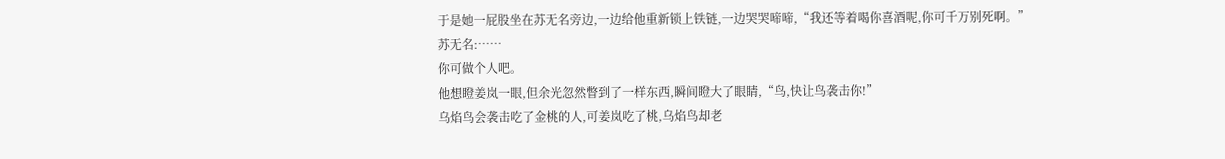于是她一屁股坐在苏无名旁边,一边给他重新锁上铁链,一边哭哭啼啼,“我还等着喝你喜酒呢,你可千万别死啊。”
苏无名:……
你可做个人吧。
他想瞪姜岚一眼,但余光忽然瞥到了一样东西,瞬间瞪大了眼睛,“鸟,快让鸟袭击你!”
乌焰鸟会袭击吃了金桃的人,可姜岚吃了桃,乌焰鸟却老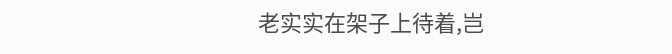老实实在架子上待着,岂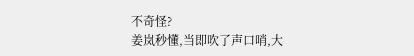不奇怪?
姜岚秒懂,当即吹了声口哨,大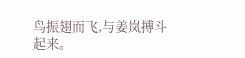鸟振翅而飞,与姜岚搏斗起来。